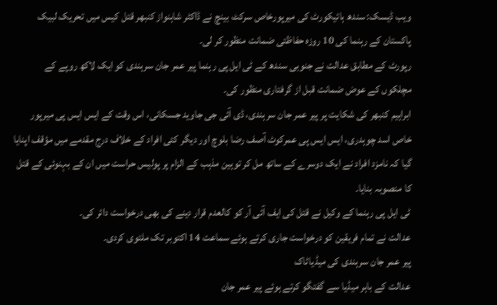ویب ڈیسک: سندھ ہائیکورٹ کی میرپورخاص سرکٹ بینچ نے ڈاکٹر شاہنواز کنبھر قتل کیس میں تحریک لبیک پاکستان کے رہنما کی 10 روزہ حفاظتی ضمانت منظور کر لی۔
رپورٹ کے مطابق عدالت نے جنوبی سندھ کے ٹی ایل پی رہنما پیر عمر جان سرہندی کو ایک لاکھ روپے کے مچلکوں کے عوض ضمانت قبل از گرفتاری منظور کی۔
ابراہیم کنبھر کی شکایت پر پیر عمر جان سرہندی، ڈی آئی جی جاوید جسکانی، اس وقت کے ایس ایس پی میرپور خاص اسد چوہدری، ایس ایس پی عمرکوٹ آصف رضا بلوچ اور دیگر کئی افراد کے خلاف درج مقدمے میں مؤقف اپنایا گیا کہ نامزد افراد نے ایک دوسرے کے ساتھ مل کر توہین مذہب کے الزام پر پولیس حراست میں ان کے بہنوئی کے قتل کا منصوبہ بنایا۔
ٹی ایل پی رہنما کے وکیل نے قتل کی ایف آئی آر کو کالعدم قرار دینے کی بھی درخواست دائر کی۔
عدالت نے تمام فریقین کو درخواست جاری کرتے ہوئے سماعت 14 اکتوبر تک ملتوی کردی۔
پیر عمر جان سرہندی کی میڈیاٹاک
عدالت کے باہر میڈیا سے گفتگو کرتے ہوئے پیر عمر جان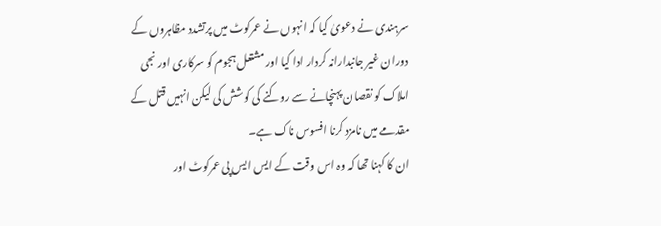سرہندی نے دعویٰ کیا کہ انہوں نے عمرکوٹ میں پرتشدد مظاہروں کے دوران غیر جانبدارانہ کردار ادا کیا اور مشتعل ہجوم کو سرکاری اور نجی املاک کو نقصان پہنچانے سے روکنے کی کوشش کی لیکن انہیں قتل کے مقدمے میں نامزد کرنا افسوس ناک ہے۔
ان کا کہنا تھا کہ وہ اس وقت کے ایس ایس پی عمرکوٹ اور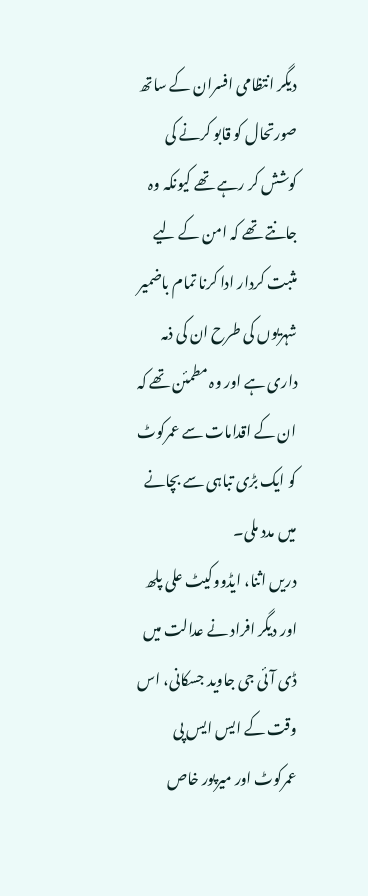دیگر انتظامی افسران کے ساتھ صورتحال کو قابو کرنے کی کوشش کر رہے تھے کیونکہ وہ جانتے تھے کہ امن کے لیے مثبت کردار ادا کرنا تمام باضمیر شہریوں کی طرح ان کی ذمہ داری ہے اور وہ مطمئن تھے کہ ان کے اقدامات سے عمرکوٹ کو ایک بڑی تباہی سے بچانے میں مدد ملی۔
دریں اثنا، ایڈووکیٹ علی پلھ اور دیگر افراد نے عدالت میں ڈی آئی جی جاوید جسکانی، اس وقت کے ایس ایس پی عمرکوٹ اور میرپور خاص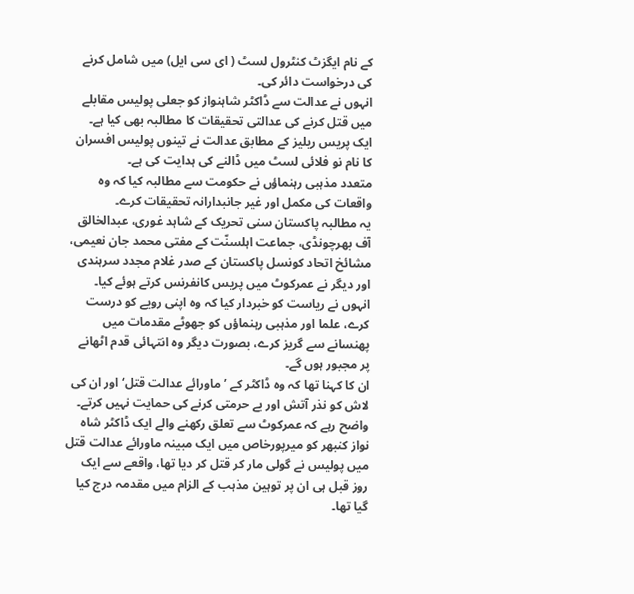کے نام ایگزٹ کنٹرول لسٹ ( ای سی ایل) میں شامل کرنے کی درخواست دائر کی۔
انہوں نے عدالت سے ڈاکٹر شاہنواز کو جعلی پولیس مقابلے میں قتل کرنے کی عدالتی تحقیقات کا مطالبہ بھی کیا ہے۔
ایک پریس ریلیز کے مطابق عدالت نے تینوں پولیس افسران کا نام نو فلائی لسٹ میں ڈالنے کی ہدایت کی ہے۔
متعدد مذہبی رہنماؤں نے حکومت سے مطالبہ کیا کہ وہ واقعات کی مکمل اور غیر جانبدارانہ تحقیقات کرے۔
یہ مطالبہ پاکستان سنی تحریک کے شاہد غوری، عبدالخالق آف بھرچونڈی، جماعت اہلسنّت کے مفتی محمد جان نعیمی، مشائخ اتحاد کونسل پاکستان کے صدر غلام مجدد سرہندی اور دیگر نے عمرکوٹ میں پریس کانفرنس کرتے ہوئے کیا۔
انہوں نے ریاست کو خبردار کیا کہ وہ اپنی رویے کو درست کرے، علما اور مذہبی رہنماؤں کو جھوٹے مقدمات میں پھنسانے سے گریز کرے، بصورت دیگر وہ انتہائی قدم اٹھانے پر مجبور ہوں گے۔
ان کا کہنا تھا کہ وہ ڈاکٹر کے ’ماورائے عدالت قتل‘ اور ان کی لاش کو نذر آتش اور بے حرمتی کرنے کی حمایت نہیں کرتے۔
واضح رہے کہ عمرکوٹ سے تعلق رکھنے والے ایک ڈاکٹر شاہ نواز کنبھر کو میرپورخاص میں ایک مبینہ ماورائے عدالت قتل میں پولیس نے گولی مار کر قتل کر دیا تھا، واقعے سے ایک روز قبل ہی ان پر توہین مذہب کے الزام میں مقدمہ درج کیا گیا تھا۔